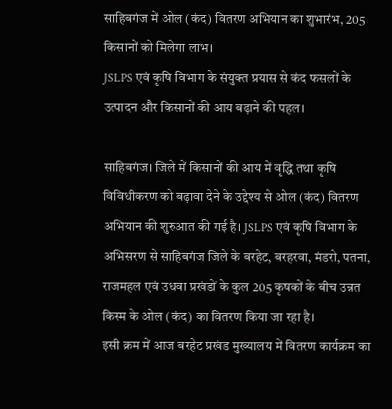साहिबगंज में ओल (कंद) वितरण अभियान का शुभारंभ, 205 किसानों को मिलेगा लाभ।
JSLPS एवं कृषि विभाग के संयुक्त प्रयास से कंद फसलों के उत्पादन और किसानों की आय बढ़ाने की पहल।

साहिबगंज। जिले में किसानों की आय में वृद्धि तथा कृषि विविधीकरण को बढ़ावा देने के उद्देश्य से ओल (कंद) वितरण अभियान की शुरुआत की गई है। JSLPS एवं कृषि विभाग के अभिसरण से साहिबगंज जिले के बरहेट, बरहरवा, मंडरो, पतना, राजमहल एवं उधवा प्रखंडों के कुल 205 कृषकों के बीच उन्नत किस्म के ओल (कंद) का वितरण किया जा रहा है।
इसी क्रम में आज बरहेट प्रखंड मुख्यालय में वितरण कार्यक्रम का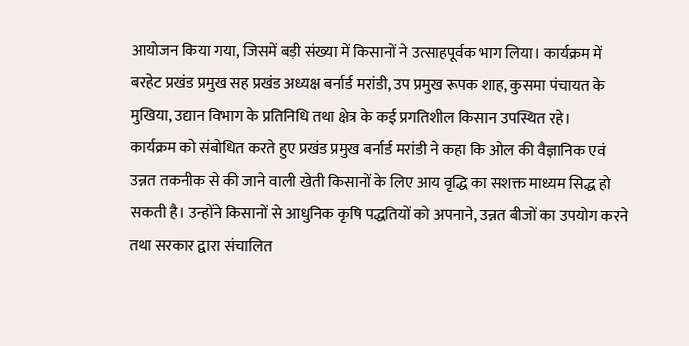आयोजन किया गया, जिसमें बड़ी संख्या में किसानों ने उत्साहपूर्वक भाग लिया। कार्यक्रम में बरहेट प्रखंड प्रमुख सह प्रखंड अध्यक्ष बर्नार्ड मरांडी, उप प्रमुख रूपक शाह, कुसमा पंचायत के मुखिया, उद्यान विभाग के प्रतिनिधि तथा क्षेत्र के कई प्रगतिशील किसान उपस्थित रहे।
कार्यक्रम को संबोधित करते हुए प्रखंड प्रमुख बर्नार्ड मरांडी ने कहा कि ओल की वैज्ञानिक एवं उन्नत तकनीक से की जाने वाली खेती किसानों के लिए आय वृद्धि का सशक्त माध्यम सिद्ध हो सकती है। उन्होंने किसानों से आधुनिक कृषि पद्धतियों को अपनाने, उन्नत बीजों का उपयोग करने तथा सरकार द्वारा संचालित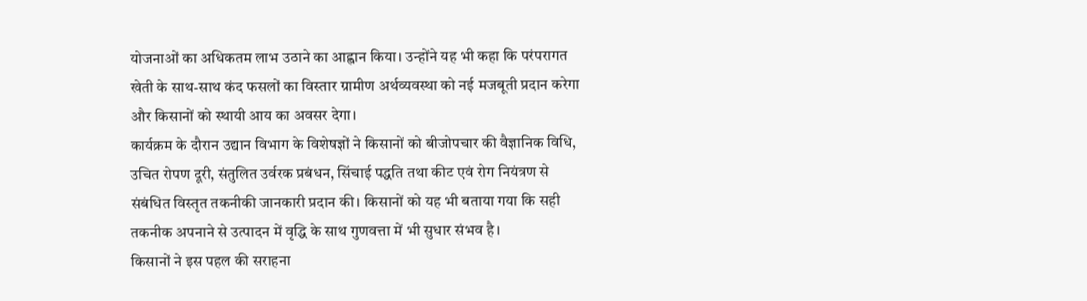योजनाओं का अधिकतम लाभ उठाने का आह्वान किया। उन्होंने यह भी कहा कि परंपरागत खेती के साथ-साथ कंद फसलों का विस्तार ग्रामीण अर्थव्यवस्था को नई मजबूती प्रदान करेगा और किसानों को स्थायी आय का अवसर देगा।
कार्यक्रम के दौरान उद्यान विभाग के विशेषज्ञों ने किसानों को बीजोपचार की वैज्ञानिक विधि, उचित रोपण दूरी, संतुलित उर्वरक प्रबंधन, सिंचाई पद्धति तथा कीट एवं रोग नियंत्रण से संबंधित विस्तृत तकनीकी जानकारी प्रदान की। किसानों को यह भी बताया गया कि सही तकनीक अपनाने से उत्पादन में वृद्धि के साथ गुणवत्ता में भी सुधार संभव है।
किसानों ने इस पहल की सराहना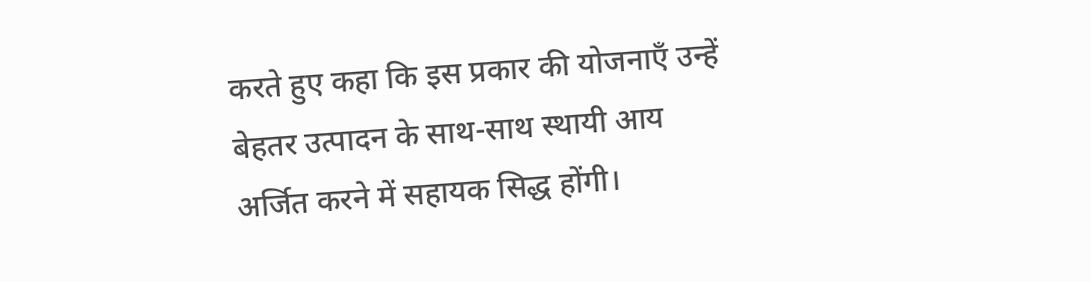करते हुए कहा कि इस प्रकार की योजनाएँ उन्हें बेहतर उत्पादन के साथ-साथ स्थायी आय अर्जित करने में सहायक सिद्ध होंगी।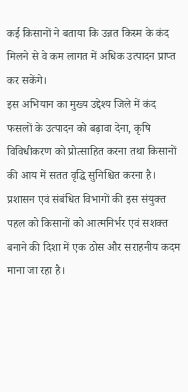कई किसानों ने बताया कि उन्नत किस्म के कंद मिलने से वे कम लागत में अधिक उत्पादन प्राप्त कर सकेंगे।
इस अभियान का मुख्य उद्देश्य जिले में कंद फसलों के उत्पादन को बढ़ावा देना, कृषि विविधीकरण को प्रोत्साहित करना तथा किसानों की आय में सतत वृद्धि सुनिश्चित करना है। प्रशासन एवं संबंधित विभागों की इस संयुक्त पहल को किसानों को आत्मनिर्भर एवं सशक्त बनाने की दिशा में एक ठोस और सराहनीय कदम माना जा रहा है।